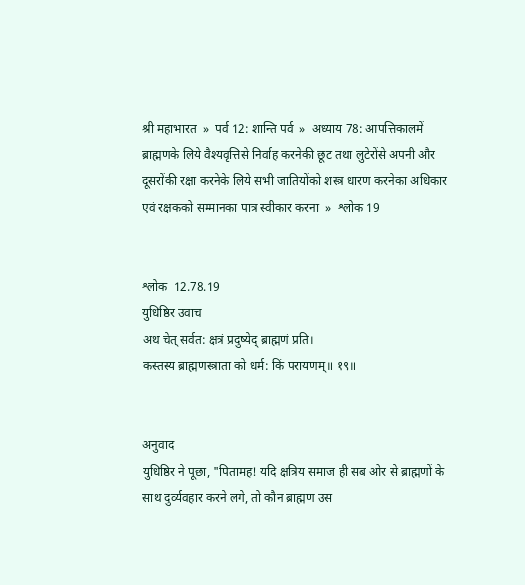श्री महाभारत  »  पर्व 12: शान्ति पर्व  »  अध्याय 78: आपत्तिकालमें ब्राह्मणके लिये वैश्यवृत्तिसे निर्वाह करनेकी छूट तथा लुटेरोंसे अपनी और दूसरोंकी रक्षा करनेके लिये सभी जातियोंको शस्त्र धारण करनेका अधिकार एवं रक्षकको सम्मानका पात्र स्वीकार करना  »  श्लोक 19


श्लोक  12.78.19
युधिष्ठिर उवाच
अथ चेत् सर्वत: क्षत्रं प्रदुष्येद् ब्राह्मणं प्रति।
कस्तस्य ब्राह्मणस्त्राता को धर्म: किं परायणम्॥ १९॥


अनुवाद
युधिष्ठिर ने पूछा, "पितामह! यदि क्षत्रिय समाज ही सब ओर से ब्राह्मणों के साथ दुर्व्यवहार करने लगे, तो कौन ब्राह्मण उस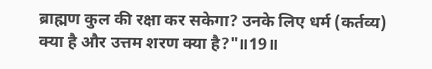ब्राह्मण कुल की रक्षा कर सकेगा? उनके लिए धर्म (कर्तव्य) क्या है और उत्तम शरण क्या है?"॥19॥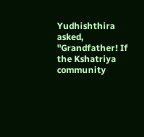Yudhishthira asked, "Grandfather! If the Kshatriya community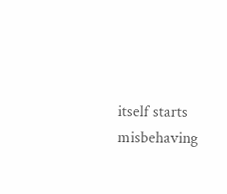itself starts misbehaving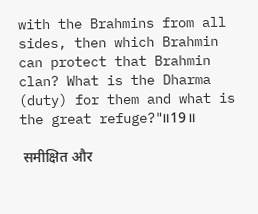with the Brahmins from all sides, then which Brahmin can protect that Brahmin clan? What is the Dharma (duty) for them and what is the great refuge?"॥19॥

 समीक्षित और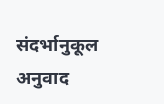संदर्भानुकूल अनुवाद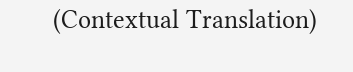(Contextual Translation)